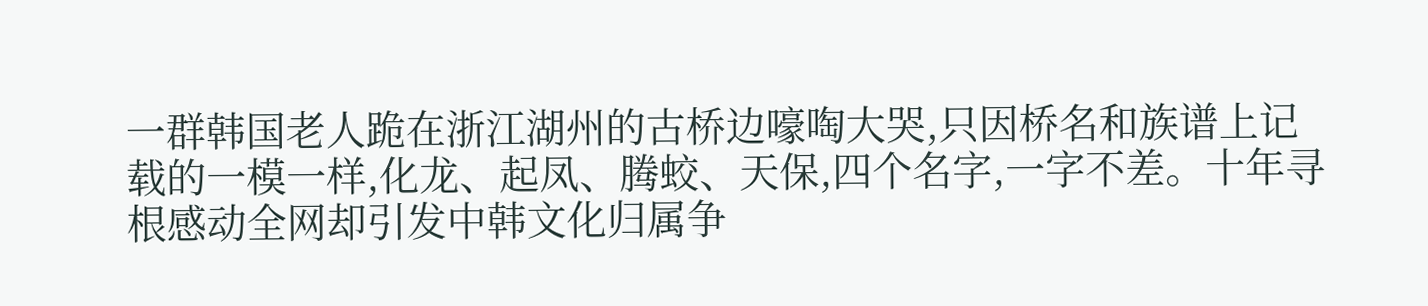一群韩国老人跪在浙江湖州的古桥边嚎啕大哭,只因桥名和族谱上记载的一模一样,化龙、起凤、腾蛟、天保,四个名字,一字不差。十年寻根感动全网却引发中韩文化归属争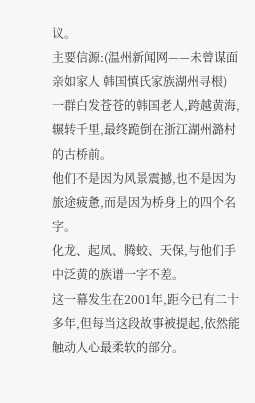议。
主要信源:(温州新闻网——未曾谋面亲如家人 韩国慎氏家族湖州寻根)
一群白发苍苍的韩国老人,跨越黄海,辗转千里,最终跪倒在浙江湖州潞村的古桥前。
他们不是因为风景震撼,也不是因为旅途疲惫,而是因为桥身上的四个名字。
化龙、起凤、腾蛟、天保,与他们手中泛黄的族谱一字不差。
这一幕发生在2001年,距今已有二十多年,但每当这段故事被提起,依然能触动人心最柔软的部分。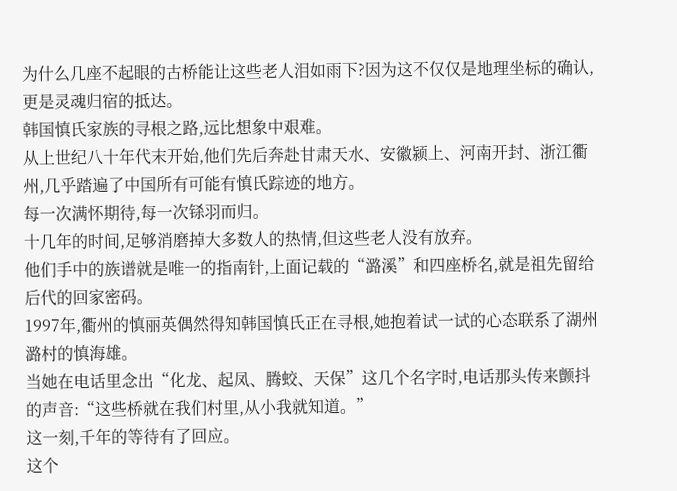为什么几座不起眼的古桥能让这些老人泪如雨下?因为这不仅仅是地理坐标的确认,更是灵魂归宿的抵达。
韩国慎氏家族的寻根之路,远比想象中艰难。
从上世纪八十年代末开始,他们先后奔赴甘肃天水、安徽颍上、河南开封、浙江衢州,几乎踏遍了中国所有可能有慎氏踪迹的地方。
每一次满怀期待,每一次铩羽而归。
十几年的时间,足够消磨掉大多数人的热情,但这些老人没有放弃。
他们手中的族谱就是唯一的指南针,上面记载的“潞溪”和四座桥名,就是祖先留给后代的回家密码。
1997年,衢州的慎丽英偶然得知韩国慎氏正在寻根,她抱着试一试的心态联系了湖州潞村的慎海雄。
当她在电话里念出“化龙、起凤、腾蛟、天保”这几个名字时,电话那头传来颤抖的声音:“这些桥就在我们村里,从小我就知道。”
这一刻,千年的等待有了回应。
这个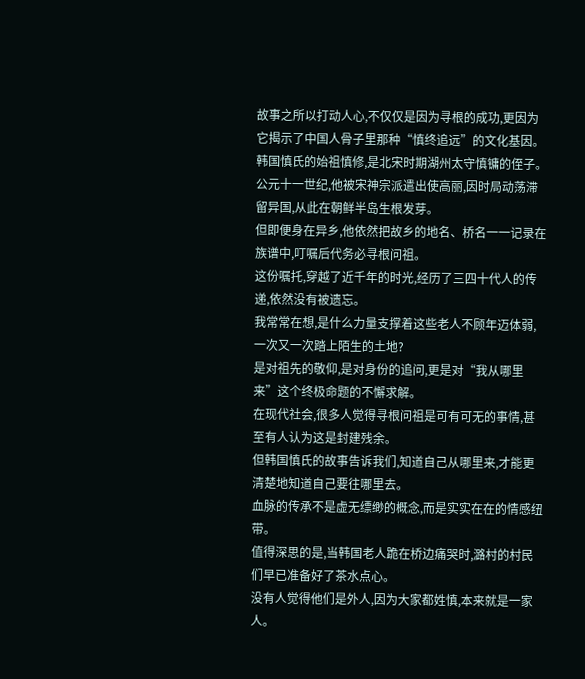故事之所以打动人心,不仅仅是因为寻根的成功,更因为它揭示了中国人骨子里那种“慎终追远”的文化基因。
韩国慎氏的始祖慎修,是北宋时期湖州太守慎镛的侄子。
公元十一世纪,他被宋神宗派遣出使高丽,因时局动荡滞留异国,从此在朝鲜半岛生根发芽。
但即便身在异乡,他依然把故乡的地名、桥名一一记录在族谱中,叮嘱后代务必寻根问祖。
这份嘱托,穿越了近千年的时光,经历了三四十代人的传递,依然没有被遗忘。
我常常在想,是什么力量支撑着这些老人不顾年迈体弱,一次又一次踏上陌生的土地?
是对祖先的敬仰,是对身份的追问,更是对“我从哪里来”这个终极命题的不懈求解。
在现代社会,很多人觉得寻根问祖是可有可无的事情,甚至有人认为这是封建残余。
但韩国慎氏的故事告诉我们,知道自己从哪里来,才能更清楚地知道自己要往哪里去。
血脉的传承不是虚无缥缈的概念,而是实实在在的情感纽带。
值得深思的是,当韩国老人跪在桥边痛哭时,潞村的村民们早已准备好了茶水点心。
没有人觉得他们是外人,因为大家都姓慎,本来就是一家人。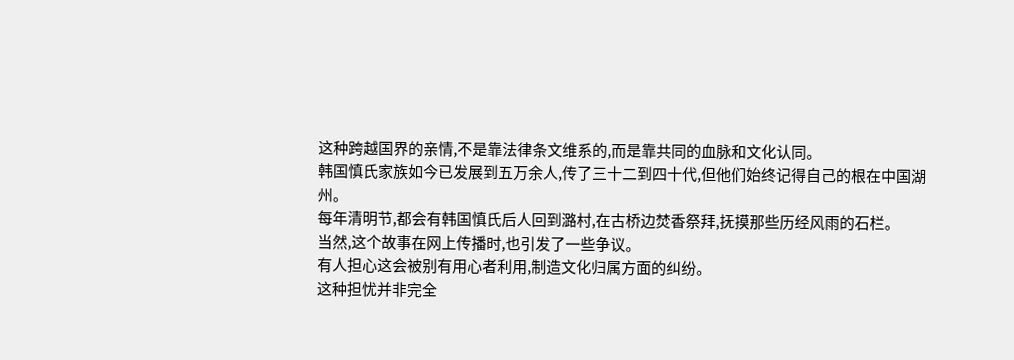这种跨越国界的亲情,不是靠法律条文维系的,而是靠共同的血脉和文化认同。
韩国慎氏家族如今已发展到五万余人,传了三十二到四十代,但他们始终记得自己的根在中国湖州。
每年清明节,都会有韩国慎氏后人回到潞村,在古桥边焚香祭拜,抚摸那些历经风雨的石栏。
当然,这个故事在网上传播时,也引发了一些争议。
有人担心这会被别有用心者利用,制造文化归属方面的纠纷。
这种担忧并非完全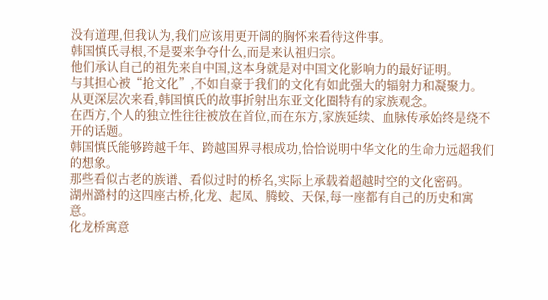没有道理,但我认为,我们应该用更开阔的胸怀来看待这件事。
韩国慎氏寻根,不是要来争夺什么,而是来认祖归宗。
他们承认自己的祖先来自中国,这本身就是对中国文化影响力的最好证明。
与其担心被“抢文化”,不如自豪于我们的文化有如此强大的辐射力和凝聚力。
从更深层次来看,韩国慎氏的故事折射出东亚文化圈特有的家族观念。
在西方,个人的独立性往往被放在首位,而在东方,家族延续、血脉传承始终是绕不开的话题。
韩国慎氏能够跨越千年、跨越国界寻根成功,恰恰说明中华文化的生命力远超我们的想象。
那些看似古老的族谱、看似过时的桥名,实际上承载着超越时空的文化密码。
湖州潞村的这四座古桥,化龙、起凤、腾蛟、天保,每一座都有自己的历史和寓意。
化龙桥寓意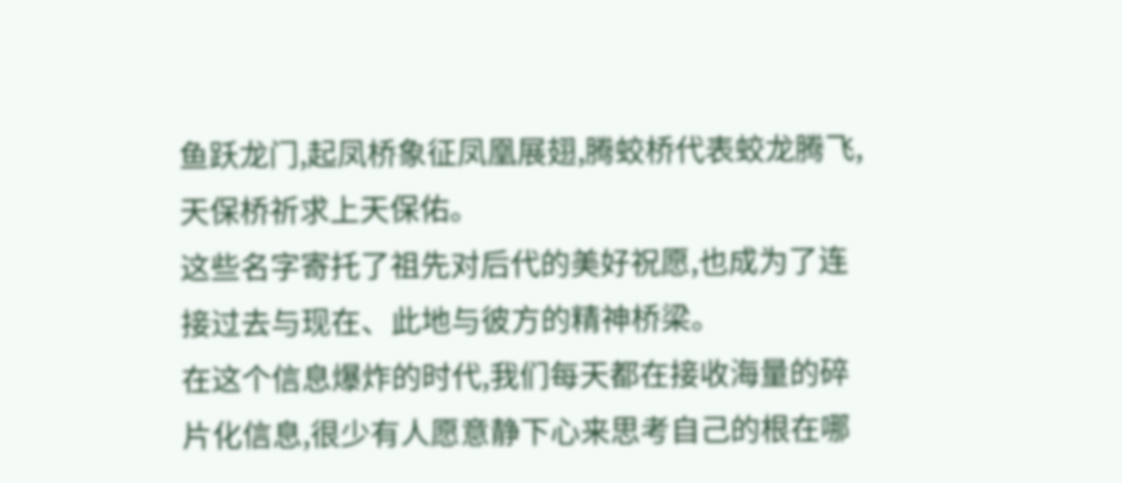鱼跃龙门,起凤桥象征凤凰展翅,腾蛟桥代表蛟龙腾飞,天保桥祈求上天保佑。
这些名字寄托了祖先对后代的美好祝愿,也成为了连接过去与现在、此地与彼方的精神桥梁。
在这个信息爆炸的时代,我们每天都在接收海量的碎片化信息,很少有人愿意静下心来思考自己的根在哪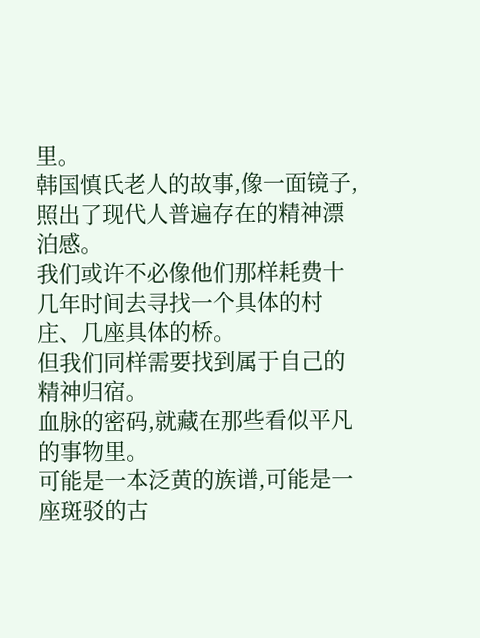里。
韩国慎氏老人的故事,像一面镜子,照出了现代人普遍存在的精神漂泊感。
我们或许不必像他们那样耗费十几年时间去寻找一个具体的村庄、几座具体的桥。
但我们同样需要找到属于自己的精神归宿。
血脉的密码,就藏在那些看似平凡的事物里。
可能是一本泛黄的族谱,可能是一座斑驳的古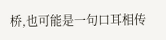桥,也可能是一句口耳相传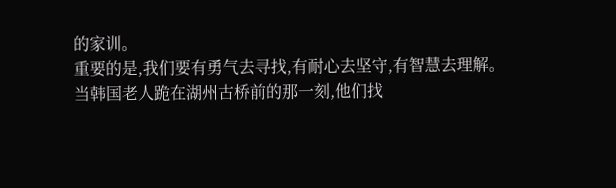的家训。
重要的是,我们要有勇气去寻找,有耐心去坚守,有智慧去理解。
当韩国老人跪在湖州古桥前的那一刻,他们找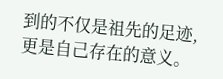到的不仅是祖先的足迹,更是自己存在的意义。